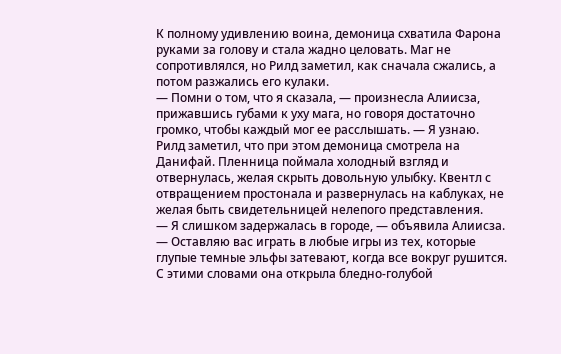К полному удивлению воина, демоница схватила Фарона руками за голову и стала жадно целовать. Маг не сопротивлялся, но Рилд заметил, как сначала сжались, а потом разжались его кулаки.
— Помни о том, что я сказала, — произнесла Алиисза, прижавшись губами к уху мага, но говоря достаточно громко, чтобы каждый мог ее расслышать. — Я узнаю.
Рилд заметил, что при этом демоница смотрела на Данифай. Пленница поймала холодный взгляд и отвернулась, желая скрыть довольную улыбку. Квентл с отвращением простонала и развернулась на каблуках, не желая быть свидетельницей нелепого представления.
— Я слишком задержалась в городе, — объявила Алиисза. — Оставляю вас играть в любые игры из тех, которые глупые темные эльфы затевают, когда все вокруг рушится.
С этими словами она открыла бледно-голубой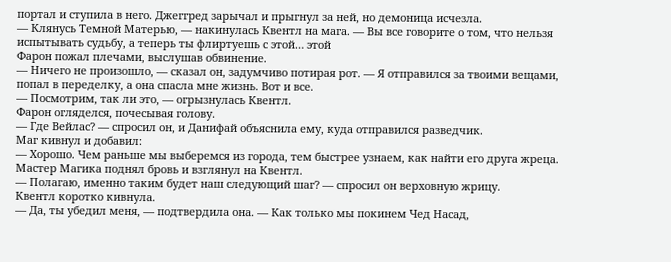портал и ступила в него. Джеггред зарычал и прыгнул за ней, но демоница исчезла.
— Клянусь Темной Матерью, — накинулась Квентл на мага. — Вы все говорите о том, что нельзя испытывать судьбу, а теперь ты флиртуешь с этой… этой
Фарон пожал плечами, выслушав обвинение.
— Ничего не произошло, — сказал он, задумчиво потирая рот. — Я отправился за твоими вещами, попал в переделку, а она спасла мне жизнь. Вот и все.
— Посмотрим, так ли это, — огрызнулась Квентл.
Фарон огляделся, почесывая голову.
— Где Вейлас? — спросил он, и Данифай объяснила ему, куда отправился разведчик.
Маг кивнул и добавил:
— Хорошо. Чем раньше мы выберемся из города, тем быстрее узнаем, как найти его друга жреца.
Мастер Магика поднял бровь и взглянул на Квентл.
— Полагаю, именно таким будет наш следующий шаг? — спросил он верховную жрицу.
Квентл коротко кивнула.
— Да, ты убедил меня, — подтвердила она. — Как только мы покинем Чед Насад,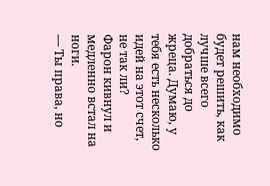нам необходимо будет решить, как лучше всего добраться до жреца. Думаю, у тебя есть несколько идей на этот счет, не так ли?
Фарон кивнул и медленно встал на ноги.
— Ты права, но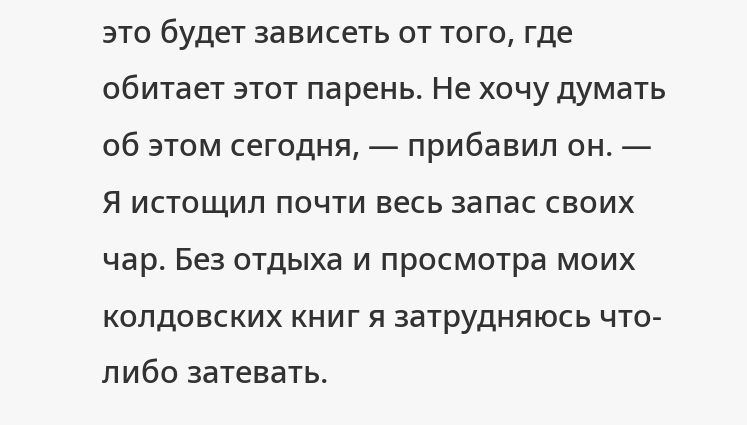это будет зависеть от того, где обитает этот парень. Не хочу думать об этом сегодня, — прибавил он. — Я истощил почти весь запас своих чар. Без отдыха и просмотра моих колдовских книг я затрудняюсь что-либо затевать.